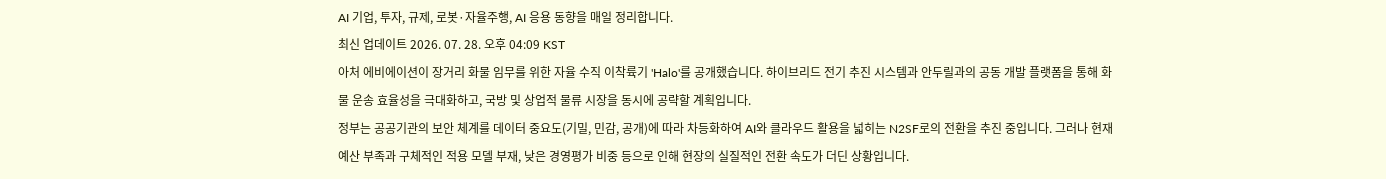AI 기업, 투자, 규제, 로봇·자율주행, AI 응용 동향을 매일 정리합니다.
최신 업데이트 2026. 07. 28. 오후 04:09 KST
아처 에비에이션이 장거리 화물 임무를 위한 자율 수직 이착륙기 'Halo'를 공개했습니다. 하이브리드 전기 추진 시스템과 안두릴과의 공동 개발 플랫폼을 통해 화물 운송 효율성을 극대화하고, 국방 및 상업적 물류 시장을 동시에 공략할 계획입니다.
정부는 공공기관의 보안 체계를 데이터 중요도(기밀, 민감, 공개)에 따라 차등화하여 AI와 클라우드 활용을 넓히는 N2SF로의 전환을 추진 중입니다. 그러나 현재 예산 부족과 구체적인 적용 모델 부재, 낮은 경영평가 비중 등으로 인해 현장의 실질적인 전환 속도가 더딘 상황입니다.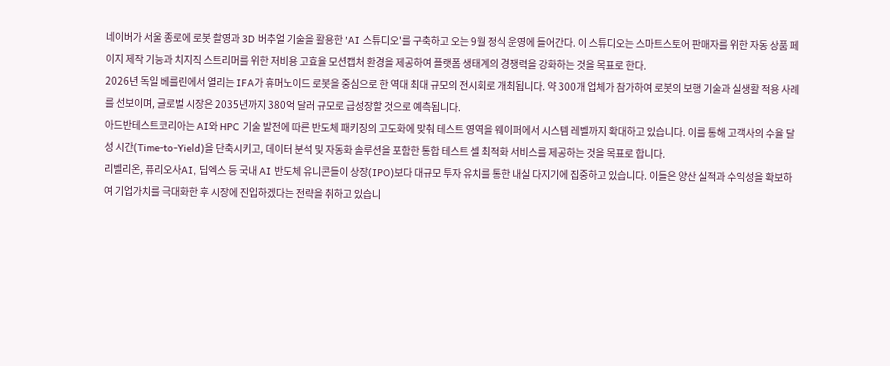네이버가 서울 종로에 로봇 촬영과 3D 버추얼 기술을 활용한 'AI 스튜디오'를 구축하고 오는 9월 정식 운영에 들어간다. 이 스튜디오는 스마트스토어 판매자를 위한 자동 상품 페이지 제작 기능과 치지직 스트리머를 위한 저비용 고효율 모션캡처 환경을 제공하여 플랫폼 생태계의 경쟁력을 강화하는 것을 목표로 한다.
2026년 독일 베를린에서 열리는 IFA가 휴머노이드 로봇을 중심으로 한 역대 최대 규모의 전시회로 개최됩니다. 약 300개 업체가 참가하여 로봇의 보행 기술과 실생활 적용 사례를 선보이며, 글로벌 시장은 2035년까지 380억 달러 규모로 급성장할 것으로 예측됩니다.
아드반테스트코리아는 AI와 HPC 기술 발전에 따른 반도체 패키징의 고도화에 맞춰 테스트 영역을 웨이퍼에서 시스템 레벨까지 확대하고 있습니다. 이를 통해 고객사의 수율 달성 시간(Time-to-Yield)을 단축시키고, 데이터 분석 및 자동화 솔루션을 포함한 통합 테스트 셀 최적화 서비스를 제공하는 것을 목표로 합니다.
리벨리온, 퓨리오사AI, 딥엑스 등 국내 AI 반도체 유니콘들이 상장(IPO)보다 대규모 투자 유치를 통한 내실 다지기에 집중하고 있습니다. 이들은 양산 실적과 수익성을 확보하여 기업가치를 극대화한 후 시장에 진입하겠다는 전략을 취하고 있습니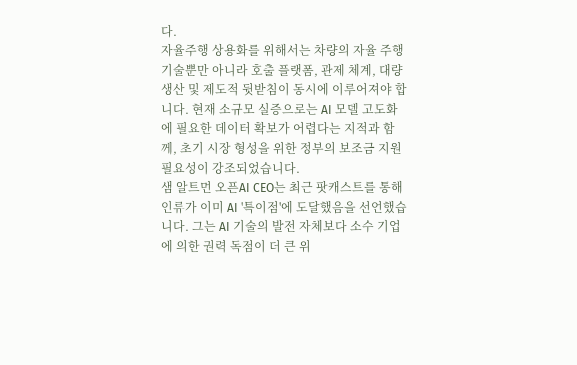다.
자율주행 상용화를 위해서는 차량의 자율 주행 기술뿐만 아니라 호출 플랫폼, 관제 체계, 대량 생산 및 제도적 뒷받침이 동시에 이루어져야 합니다. 현재 소규모 실증으로는 AI 모델 고도화에 필요한 데이터 확보가 어렵다는 지적과 함께, 초기 시장 형성을 위한 정부의 보조금 지원 필요성이 강조되었습니다.
샘 알트먼 오픈AI CEO는 최근 팟캐스트를 통해 인류가 이미 AI '특이점'에 도달했음을 선언했습니다. 그는 AI 기술의 발전 자체보다 소수 기업에 의한 권력 독점이 더 큰 위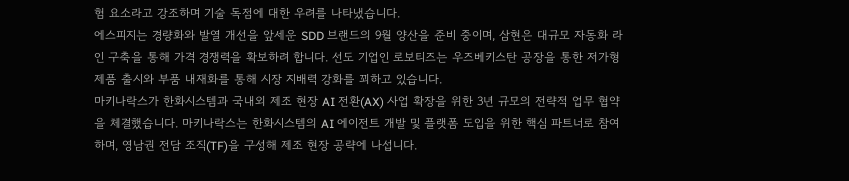험 요소라고 강조하며 기술 독점에 대한 우려를 나타냈습니다.
에스피지는 경량화와 발열 개선을 앞세운 SDD 브랜드의 9월 양산을 준비 중이며, 삼현은 대규모 자동화 라인 구축을 통해 가격 경쟁력을 확보하려 합니다. 선도 기업인 로보티즈는 우즈베키스탄 공장을 통한 저가형 제품 출시와 부품 내재화를 통해 시장 지배력 강화를 꾀하고 있습니다.
마키나락스가 한화시스템과 국내외 제조 현장 AI 전환(AX) 사업 확장을 위한 3년 규모의 전략적 업무 협약을 체결했습니다. 마키나락스는 한화시스템의 AI 에이전트 개발 및 플랫폼 도입을 위한 핵심 파트너로 참여하며, 영남권 전담 조직(TF)을 구성해 제조 현장 공략에 나섭니다.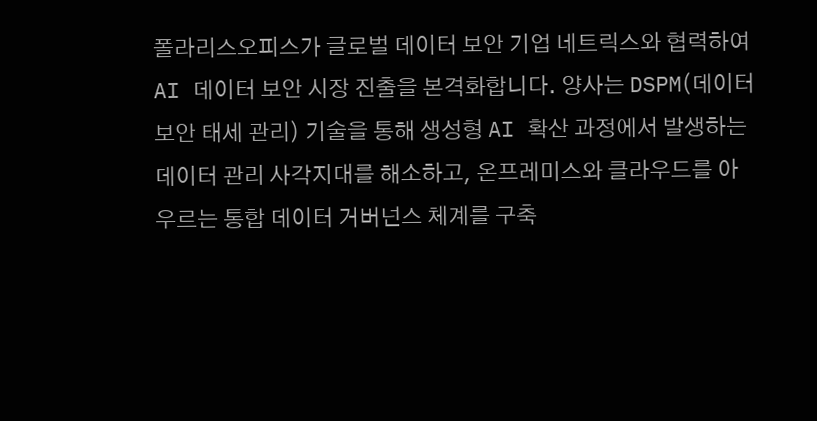폴라리스오피스가 글로벌 데이터 보안 기업 네트릭스와 협력하여 AI 데이터 보안 시장 진출을 본격화합니다. 양사는 DSPM(데이터 보안 태세 관리) 기술을 통해 생성형 AI 확산 과정에서 발생하는 데이터 관리 사각지대를 해소하고, 온프레미스와 클라우드를 아우르는 통합 데이터 거버넌스 체계를 구축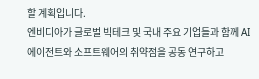할 계획입니다.
엔비디아가 글로벌 빅테크 및 국내 주요 기업들과 함께 AI 에이전트와 소프트웨어의 취약점을 공동 연구하고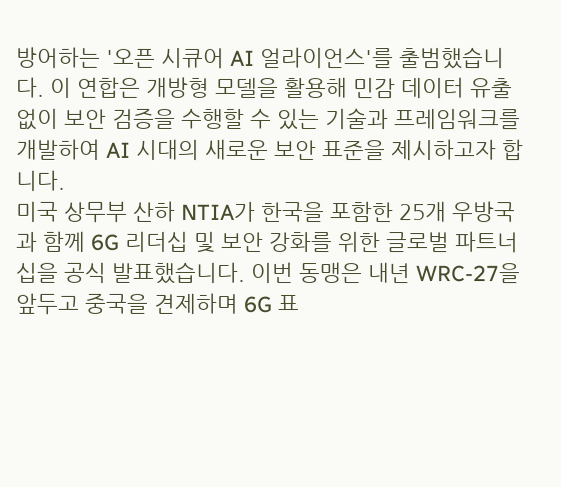방어하는 '오픈 시큐어 AI 얼라이언스'를 출범했습니다. 이 연합은 개방형 모델을 활용해 민감 데이터 유출 없이 보안 검증을 수행할 수 있는 기술과 프레임워크를 개발하여 AI 시대의 새로운 보안 표준을 제시하고자 합니다.
미국 상무부 산하 NTIA가 한국을 포함한 25개 우방국과 함께 6G 리더십 및 보안 강화를 위한 글로벌 파트너십을 공식 발표했습니다. 이번 동맹은 내년 WRC-27을 앞두고 중국을 견제하며 6G 표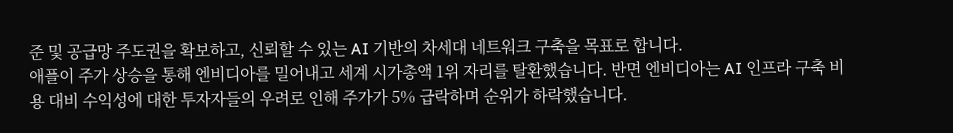준 및 공급망 주도권을 확보하고, 신뢰할 수 있는 AI 기반의 차세대 네트워크 구축을 목표로 합니다.
애플이 주가 상승을 통해 엔비디아를 밀어내고 세계 시가총액 1위 자리를 탈환했습니다. 반면 엔비디아는 AI 인프라 구축 비용 대비 수익성에 대한 투자자들의 우려로 인해 주가가 5% 급락하며 순위가 하락했습니다.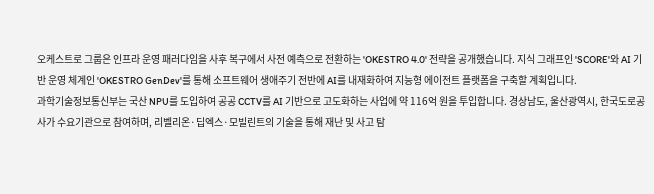오케스트로 그룹은 인프라 운영 패러다임을 사후 복구에서 사전 예측으로 전환하는 'OKESTRO 4.0' 전략을 공개했습니다. 지식 그래프인 'SCORE'와 AI 기반 운영 체계인 'OKESTRO GenDev'를 통해 소프트웨어 생애주기 전반에 AI를 내재화하여 지능형 에이전트 플랫폼을 구축할 계획입니다.
과학기술정보통신부는 국산 NPU를 도입하여 공공 CCTV를 AI 기반으로 고도화하는 사업에 약 116억 원을 투입합니다. 경상남도, 울산광역시, 한국도로공사가 수요기관으로 참여하며, 리벨리온·딥엑스·모빌린트의 기술을 통해 재난 및 사고 탐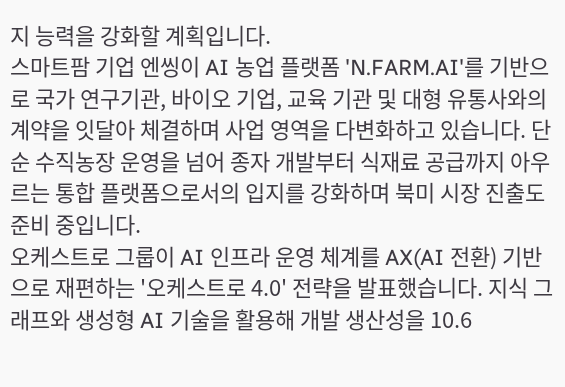지 능력을 강화할 계획입니다.
스마트팜 기업 엔씽이 AI 농업 플랫폼 'N.FARM.AI'를 기반으로 국가 연구기관, 바이오 기업, 교육 기관 및 대형 유통사와의 계약을 잇달아 체결하며 사업 영역을 다변화하고 있습니다. 단순 수직농장 운영을 넘어 종자 개발부터 식재료 공급까지 아우르는 통합 플랫폼으로서의 입지를 강화하며 북미 시장 진출도 준비 중입니다.
오케스트로 그룹이 AI 인프라 운영 체계를 AX(AI 전환) 기반으로 재편하는 '오케스트로 4.0' 전략을 발표했습니다. 지식 그래프와 생성형 AI 기술을 활용해 개발 생산성을 10.6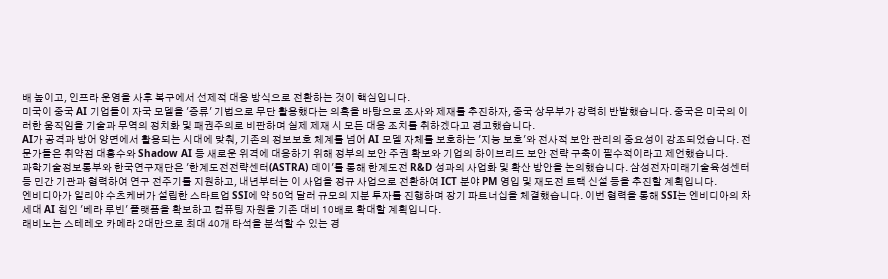배 높이고, 인프라 운영을 사후 복구에서 선제적 대응 방식으로 전환하는 것이 핵심입니다.
미국이 중국 AI 기업들이 자국 모델을 '증류' 기법으로 무단 활용했다는 의혹을 바탕으로 조사와 제재를 추진하자, 중국 상무부가 강력히 반발했습니다. 중국은 미국의 이러한 움직임을 기술과 무역의 정치화 및 패권주의로 비판하며 실제 제재 시 모든 대응 조치를 취하겠다고 경고했습니다.
AI가 공격과 방어 양면에서 활용되는 시대에 맞춰, 기존의 정보보호 체계를 넘어 AI 모델 자체를 보호하는 '지능 보호'와 전사적 보안 관리의 중요성이 강조되었습니다. 전문가들은 취약점 대홍수와 Shadow AI 등 새로운 위격에 대응하기 위해 정부의 보안 주권 확보와 기업의 하이브리드 보안 전략 구축이 필수적이라고 제언했습니다.
과학기술정보통부와 한국연구재단은 '한계도전전략센터(ASTRA) 데이'를 통해 한계도전 R&D 성과의 사업화 및 확산 방안을 논의했습니다. 삼성전자미래기술육성센터 등 민간 기관과 협력하여 연구 전주기를 지원하고, 내년부터는 이 사업을 정규 사업으로 전환하여 ICT 분야 PM 영입 및 재도전 트랙 신설 등을 추진할 계획입니다.
엔비디아가 일리야 수츠케버가 설립한 스타트업 SSI에 약 50억 달러 규모의 지분 투자를 진행하며 장기 파트너십을 체결했습니다. 이번 협력을 통해 SSI는 엔비디아의 차세대 AI 칩인 '베라 루빈' 플랫폼을 확보하고 컴퓨팅 자원을 기존 대비 10배로 확대할 계획입니다.
래비노는 스테레오 카메라 2대만으로 최대 40개 타석을 분석할 수 있는 경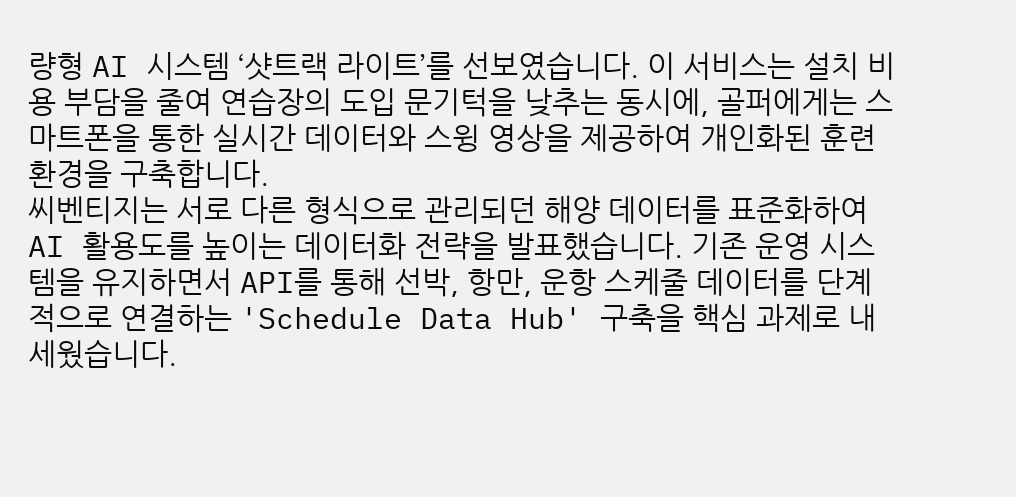량형 AI 시스템 ‘샷트랙 라이트’를 선보였습니다. 이 서비스는 설치 비용 부담을 줄여 연습장의 도입 문기턱을 낮추는 동시에, 골퍼에게는 스마트폰을 통한 실시간 데이터와 스윙 영상을 제공하여 개인화된 훈련 환경을 구축합니다.
씨벤티지는 서로 다른 형식으로 관리되던 해양 데이터를 표준화하여 AI 활용도를 높이는 데이터화 전략을 발표했습니다. 기존 운영 시스템을 유지하면서 API를 통해 선박, 항만, 운항 스케줄 데이터를 단계적으로 연결하는 'Schedule Data Hub' 구축을 핵심 과제로 내세웠습니다.